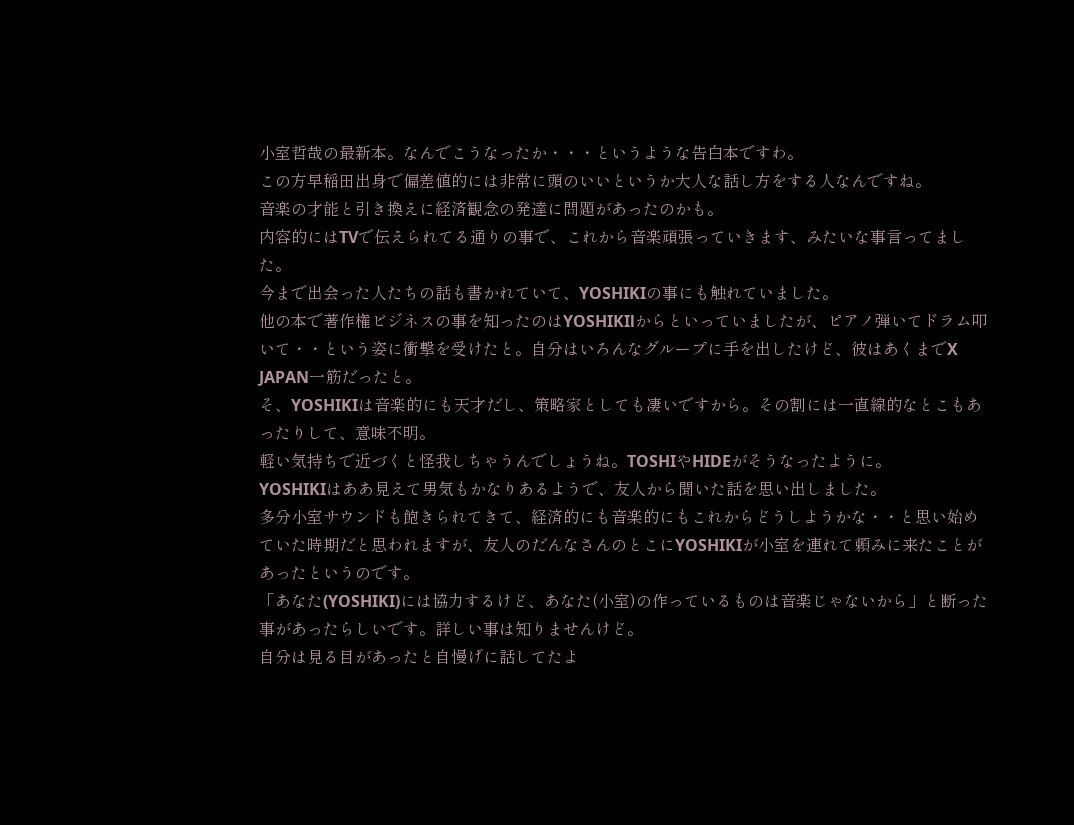小室哲哉の最新本。なんでこうなったか・・・というような告白本ですわ。
この方早稲田出身で偏差値的には非常に頭のいいというか大人な話し方をする人なんですね。
音楽の才能と引き換えに経済観念の発達に問題があったのかも。
内容的にはTVで伝えられてる通りの事で、これから音楽頑張っていきます、みたいな事言ってました。
今まで出会った人たちの話も書かれていて、YOSHIKIの事にも触れていました。
他の本で著作権ビジネスの事を知ったのはYOSHIKIlからといっていましたが、ピアノ弾いてドラム叩いて・・という姿に衝撃を受けたと。自分はいろんなグループに手を出したけど、彼はあくまでX JAPAN一筋だったと。
そ、YOSHIKIは音楽的にも天才だし、策略家としても凄いですから。その割には一直線的なとこもあったりして、意味不明。
軽い気持ちで近づくと怪我しちゃうんでしょうね。TOSHIやHIDEがそうなったように。
YOSHIKIはああ見えて男気もかなりあるようで、友人から聞いた話を思い出しました。
多分小室サウンドも飽きられてきて、経済的にも音楽的にもこれからどうしようかな・・と思い始めていた時期だと思われますが、友人のだんなさんのとこにYOSHIKIが小室を連れて頼みに来たことがあったというのです。
「あなた(YOSHIKI)には協力するけど、あなた(小室)の作っているものは音楽じゃないから」と断った事があったらしいです。詳しい事は知りませんけど。
自分は見る目があったと自慢げに話してたよ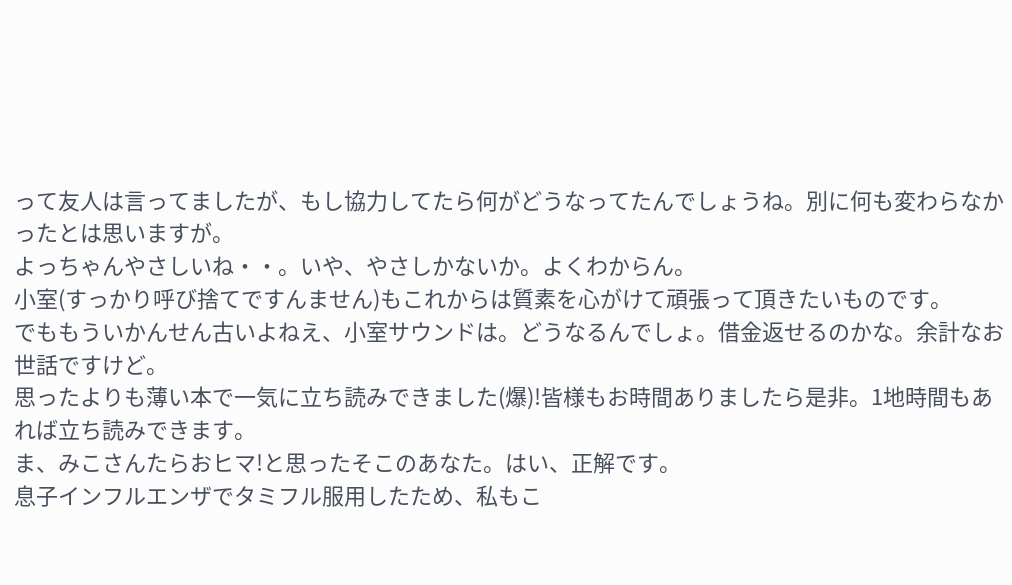って友人は言ってましたが、もし協力してたら何がどうなってたんでしょうね。別に何も変わらなかったとは思いますが。
よっちゃんやさしいね・・。いや、やさしかないか。よくわからん。
小室(すっかり呼び捨てですんません)もこれからは質素を心がけて頑張って頂きたいものです。
でももういかんせん古いよねえ、小室サウンドは。どうなるんでしょ。借金返せるのかな。余計なお世話ですけど。
思ったよりも薄い本で一気に立ち読みできました(爆)!皆様もお時間ありましたら是非。1地時間もあれば立ち読みできます。
ま、みこさんたらおヒマ!と思ったそこのあなた。はい、正解です。
息子インフルエンザでタミフル服用したため、私もこ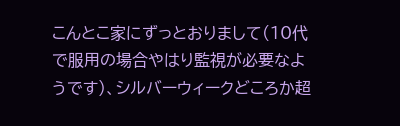こんとこ家にずっとおりまして(10代で服用の場合やはり監視が必要なようです)、シルバーウィークどころか超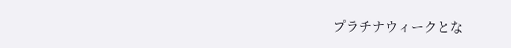プラチナウィークとな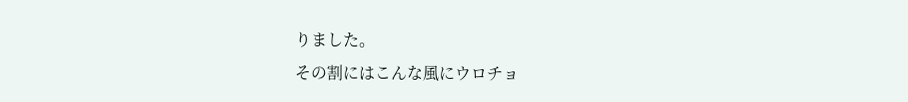りました。
その割にはこんな風にウロチョ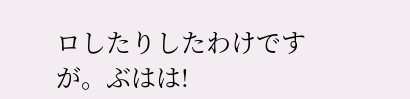ロしたりしたわけですが。ぶはは!